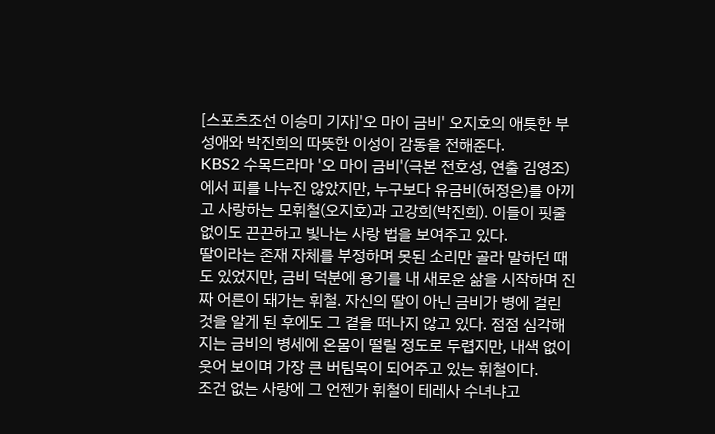[스포츠조선 이승미 기자]'오 마이 금비' 오지호의 애틋한 부성애와 박진희의 따뜻한 이성이 감동을 전해준다.
KBS2 수목드라마 '오 마이 금비'(극본 전호성, 연출 김영조)에서 피를 나누진 않았지만, 누구보다 유금비(허정은)를 아끼고 사랑하는 모휘철(오지호)과 고강희(박진희). 이들이 핏줄 없이도 끈끈하고 빛나는 사랑 법을 보여주고 있다.
딸이라는 존재 자체를 부정하며 못된 소리만 골라 말하던 때도 있었지만, 금비 덕분에 용기를 내 새로운 삶을 시작하며 진짜 어른이 돼가는 휘철. 자신의 딸이 아닌 금비가 병에 걸린 것을 알게 된 후에도 그 곁을 떠나지 않고 있다. 점점 심각해지는 금비의 병세에 온몸이 떨릴 정도로 두렵지만, 내색 없이 웃어 보이며 가장 큰 버팀목이 되어주고 있는 휘철이다.
조건 없는 사랑에 그 언젠가 휘철이 테레사 수녀냐고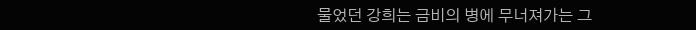물었던 강희는 금비의 병에 무너져가는 그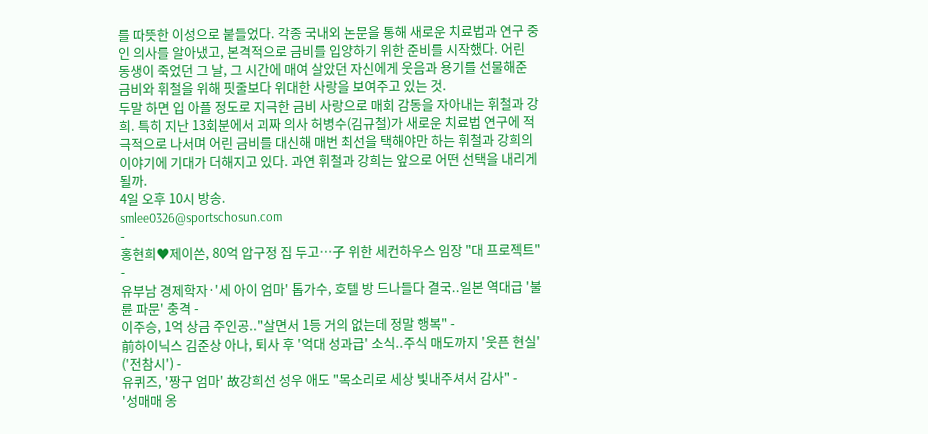를 따뜻한 이성으로 붙들었다. 각종 국내외 논문을 통해 새로운 치료법과 연구 중인 의사를 알아냈고, 본격적으로 금비를 입양하기 위한 준비를 시작했다. 어린 동생이 죽었던 그 날, 그 시간에 매여 살았던 자신에게 웃음과 용기를 선물해준 금비와 휘철을 위해 핏줄보다 위대한 사랑을 보여주고 있는 것.
두말 하면 입 아플 정도로 지극한 금비 사랑으로 매회 감동을 자아내는 휘철과 강희. 특히 지난 13회분에서 괴짜 의사 허병수(김규철)가 새로운 치료법 연구에 적극적으로 나서며 어린 금비를 대신해 매번 최선을 택해야만 하는 휘철과 강희의 이야기에 기대가 더해지고 있다. 과연 휘철과 강희는 앞으로 어떤 선택을 내리게 될까.
4일 오후 10시 방송.
smlee0326@sportschosun.com
-
홍현희♥제이쓴, 80억 압구정 집 두고…子 위한 세컨하우스 임장 "대 프로젝트" -
유부남 경제학자·'세 아이 엄마' 톱가수, 호텔 방 드나들다 결국..일본 역대급 '불륜 파문' 충격 -
이주승, 1억 상금 주인공.."살면서 1등 거의 없는데 정말 행복" -
前하이닉스 김준상 아나, 퇴사 후 '억대 성과급' 소식..주식 매도까지 '웃픈 현실' ('전참시') -
유퀴즈, '짱구 엄마' 故강희선 성우 애도 "목소리로 세상 빛내주셔서 감사" -
'성매매 옹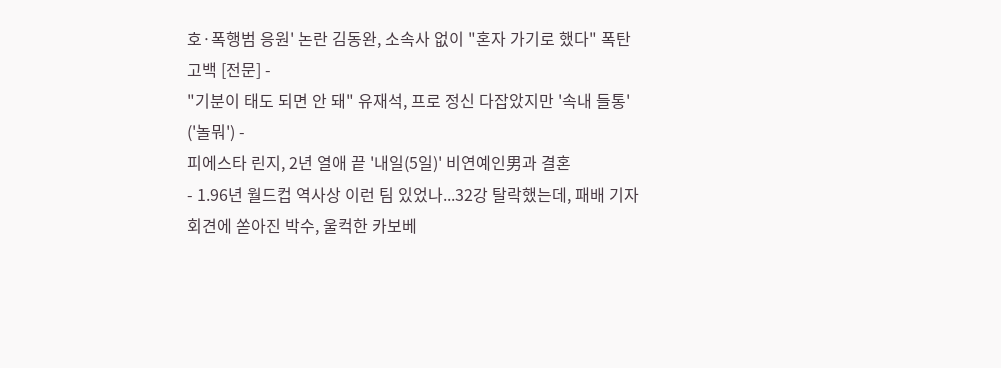호·폭행범 응원' 논란 김동완, 소속사 없이 "혼자 가기로 했다" 폭탄 고백 [전문] -
"기분이 태도 되면 안 돼" 유재석, 프로 정신 다잡았지만 '속내 들통' ('놀뭐') -
피에스타 린지, 2년 열애 끝 '내일(5일)' 비연예인男과 결혼
- 1.96년 월드컵 역사상 이런 팀 있었나...32강 탈락했는데, 패배 기자회견에 쏟아진 박수, 울컥한 카보베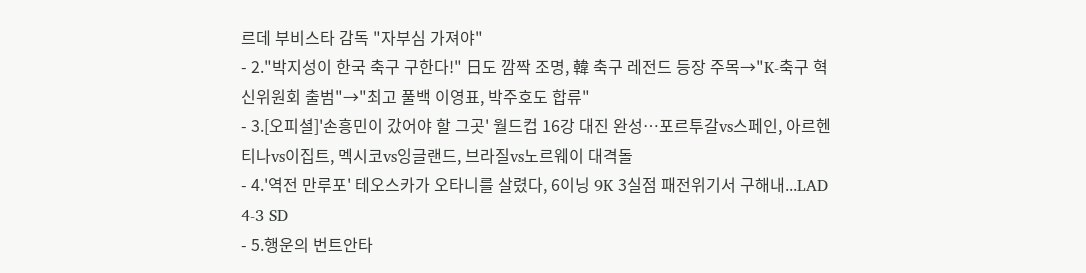르데 부비스타 감독 "자부심 가져야"
- 2."박지성이 한국 축구 구한다!" 日도 깜짝 조명, 韓 축구 레전드 등장 주목→"K-축구 혁신위원회 출범"→"최고 풀백 이영표, 박주호도 합류"
- 3.[오피셜]'손흥민이 갔어야 할 그곳' 월드컵 16강 대진 완성…포르투갈vs스페인, 아르헨티나vs이집트, 멕시코vs잉글랜드, 브라질vs노르웨이 대격돌
- 4.'역전 만루포' 테오스카가 오타니를 살렸다, 6이닝 9K 3실점 패전위기서 구해내...LAD 4-3 SD
- 5.행운의 번트안타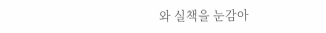와 실책을 눈감아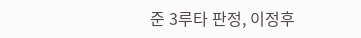준 3루타 판정, 이정후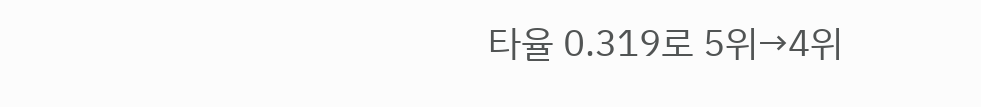타율 0.319로 5위→4위